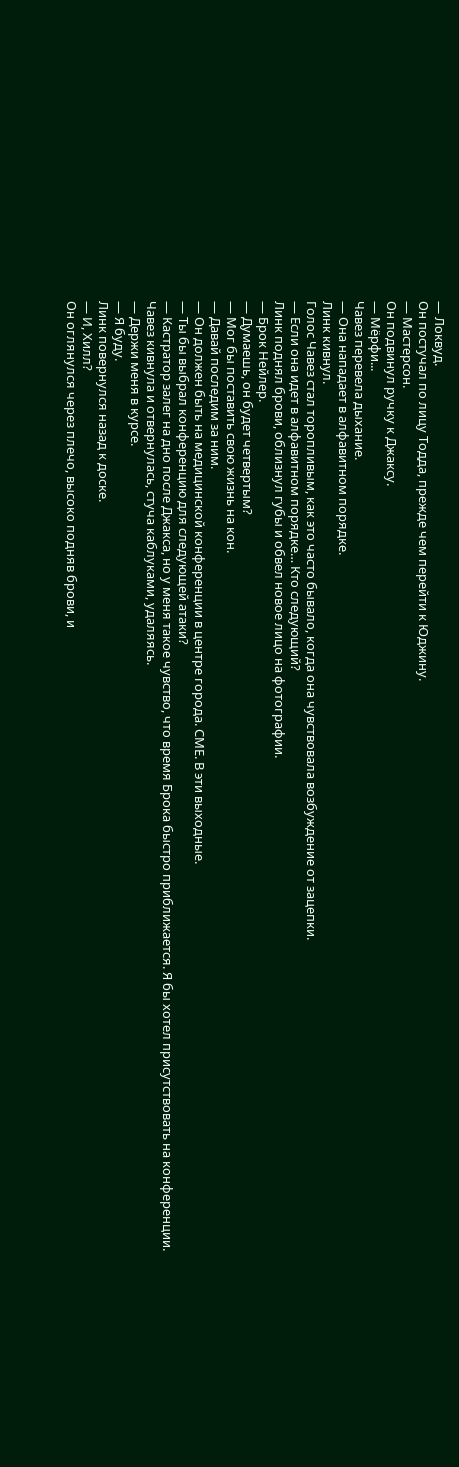― Локвуд.
Он постучал по лицу Тодда, прежде чем перейти к Юджину.
― Мастерсон.
Он подвинул ручку к Джаксу.
― Мёрфи...
Чавез перевела дыхание.
― Она нападает в алфавитном порядке.
Линк кивнул.
Голос Чавез стал торопливым, как это часто бывало, когда она чувствовала возбуждение от зацепки.
― Если она идет в алфавитном порядке… Кто следующий?
Линк поднял брови, облизнул губы и обвел новое лицо на фотографии.
― Брок Нейлер.
― Думаешь, он будет четвертым?
― Мог бы поставить свою жизнь на кон.
― Давай последим за ним.
― Он должен быть на медицинской конференции в центре города. СМЕ. В эти выходные.
― Ты бы выбрал конференцию для следующей атаки?
― Кастратор залег на дно после Джакса, но у меня такое чувство, что время Брока быстро приближается. Я бы хотел присутствовать на конференции.
Чавез кивнула и отвернулась, стуча каблуками, удаляясь.
― Держи меня в курсе.
― Я буду.
Линк повернулся назад к доске.
― И, Хилл?
Он оглянулся через плечо, высоко подняв брови, и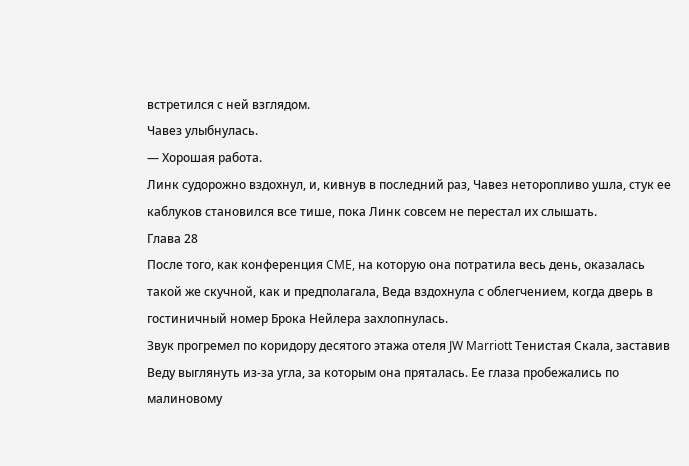встретился с ней взглядом.
Чавез улыбнулась.
― Хорошая работа.
Линк судорожно вздохнул, и, кивнув в последний раз, Чавез неторопливо ушла, стук ее каблуков становился все тише, пока Линк совсем не перестал их слышать.
Глава 28
После того, как конференция CME, на которую она потратила весь день, оказалась такой же скучной, как и предполагала, Веда вздохнула с облегчением, когда дверь в гостиничный номер Брока Нейлера захлопнулась.
Звук прогремел по коридору десятого этажа отеля JW Marriott Тенистая Скала, заставив Веду выглянуть из-за угла, за которым она пряталась. Ее глаза пробежались по малиновому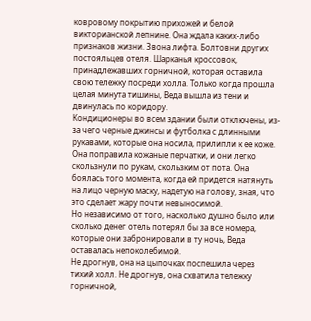ковровому покрытию прихожей и белой викторианской лепнине. Она ждала каких-либо признаков жизни. Звона лифта. Болтовни других постояльцев отеля. Шарканья кроссовок, принадлежавших горничной, которая оставила свою тележку посреди холла. Только когда прошла целая минута тишины, Веда вышла из тени и двинулась по коридору.
Кондиционеры во всем здании были отключены, из-за чего черные джинсы и футболка с длинными рукавами, которые она носила, прилипли к ее коже. Она поправила кожаные перчатки, и они легко скользнули по рукам, скользким от пота. Она боялась того момента, когда ей придется натянуть на лицо черную маску, надетую на голову, зная, что это сделает жару почти невыносимой.
Но независимо от того, насколько душно было или сколько денег отель потерял бы за все номера, которые они забронировали в ту ночь, Веда оставалась непоколебимой.
Не дрогнув, она на цыпочках поспешила через тихий холл. Не дрогнув, она схватила тележку горничной,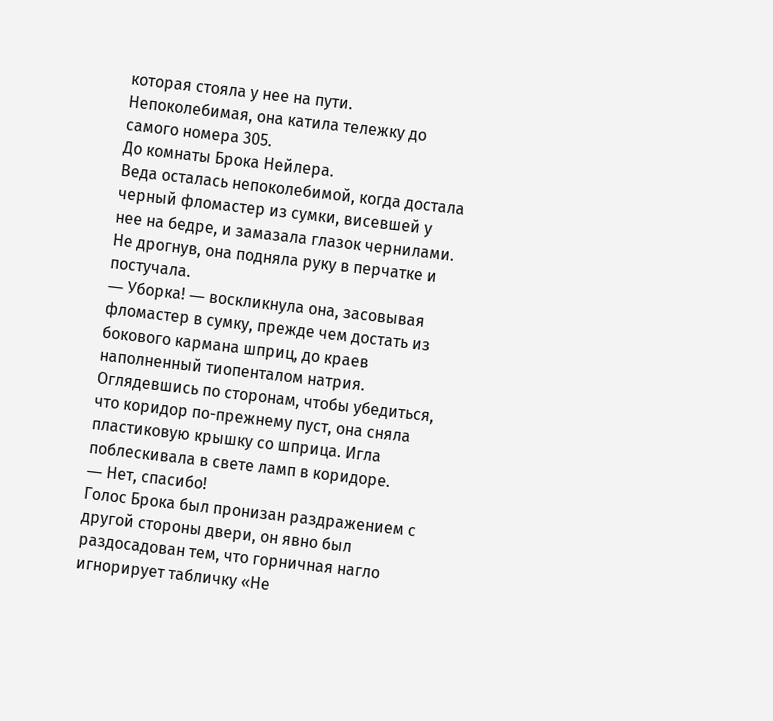которая стояла у нее на пути. Непоколебимая, она катила тележку до самого номера 305.
До комнаты Брока Нейлера.
Веда осталась непоколебимой, когда достала черный фломастер из сумки, висевшей у нее на бедре, и замазала глазок чернилами. Не дрогнув, она подняла руку в перчатке и постучала.
― Уборка! ― воскликнула она, засовывая фломастер в сумку, прежде чем достать из бокового кармана шприц, до краев наполненный тиопенталом натрия. Оглядевшись по сторонам, чтобы убедиться, что коридор по-прежнему пуст, она сняла пластиковую крышку со шприца. Игла поблескивала в свете ламп в коридоре.
― Нет, спасибо!
Голос Брока был пронизан раздражением с другой стороны двери, он явно был раздосадован тем, что горничная нагло игнорирует табличку «Не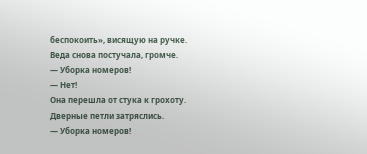беспокоить», висящую на ручке.
Веда снова постучала, громче.
― Уборка номеров!
― Нет!
Она перешла от стука к грохоту. Дверные петли затряслись.
― Уборка номеров!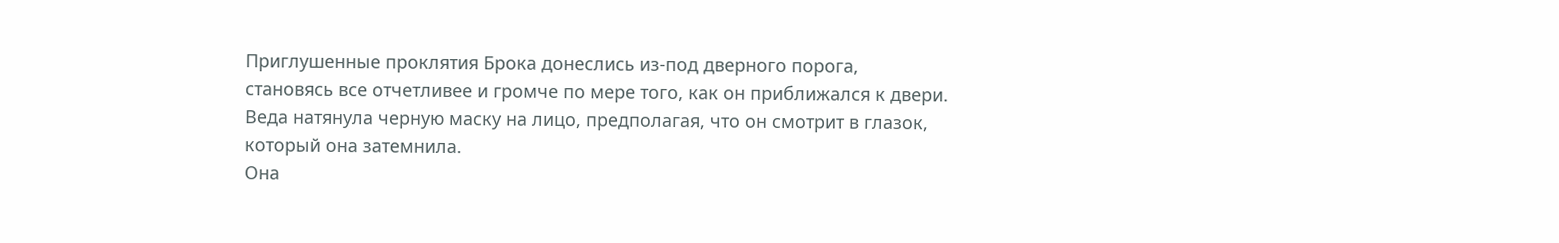Приглушенные проклятия Брока донеслись из-под дверного порога, становясь все отчетливее и громче по мере того, как он приближался к двери.
Веда натянула черную маску на лицо, предполагая, что он смотрит в глазок, который она затемнила.
Она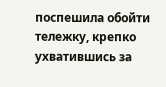поспешила обойти тележку, крепко ухватившись за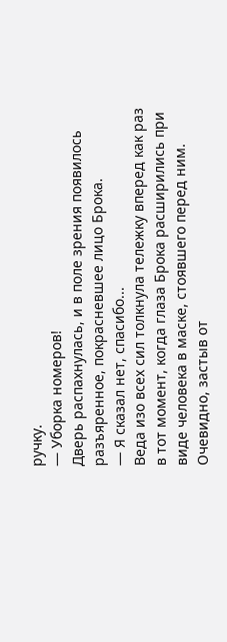ручку.
― Уборка номеров!
Дверь распахнулась, и в поле зрения появилось разъяренное, покрасневшее лицо Брока.
― Я сказал нет, спасибо...
Веда изо всех сил толкнула тележку вперед как раз в тот момент, когда глаза Брока расширились при виде человека в маске, стоявшего перед ним. Очевидно, застыв от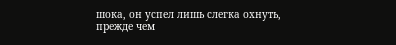шока, он успел лишь слегка охнуть, прежде чем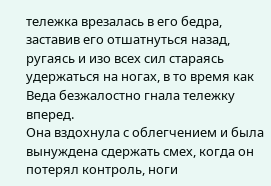тележка врезалась в его бедра, заставив его отшатнуться назад, ругаясь и изо всех сил стараясь удержаться на ногах, в то время как Веда безжалостно гнала тележку вперед.
Она вздохнула с облегчением и была вынуждена сдержать смех, когда он потерял контроль, ноги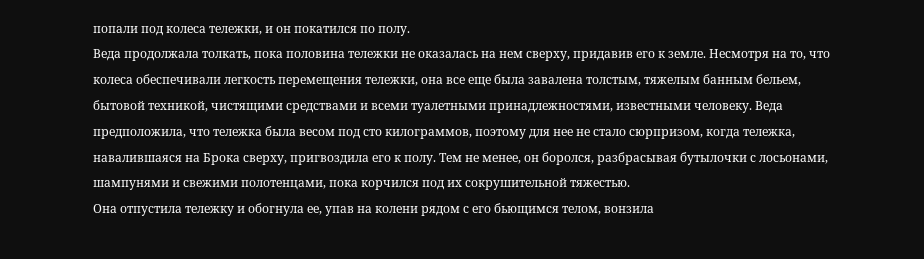попали под колеса тележки, и он покатился по полу.
Веда продолжала толкать, пока половина тележки не оказалась на нем сверху, придавив его к земле. Несмотря на то, что колеса обеспечивали легкость перемещения тележки, она все еще была завалена толстым, тяжелым банным бельем, бытовой техникой, чистящими средствами и всеми туалетными принадлежностями, известными человеку. Веда предположила, что тележка была весом под сто килограммов, поэтому для нее не стало сюрпризом, когда тележка, навалившаяся на Брока сверху, пригвоздила его к полу. Тем не менее, он боролся, разбрасывая бутылочки с лосьонами, шампунями и свежими полотенцами, пока корчился под их сокрушительной тяжестью.
Она отпустила тележку и обогнула ее, упав на колени рядом с его бьющимся телом, вонзила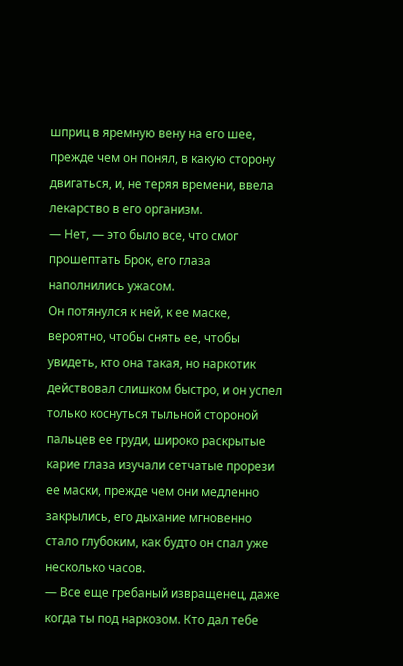шприц в яремную вену на его шее, прежде чем он понял, в какую сторону двигаться, и, не теряя времени, ввела лекарство в его организм.
― Нет, ― это было все, что смог прошептать Брок, его глаза наполнились ужасом.
Он потянулся к ней, к ее маске, вероятно, чтобы снять ее, чтобы увидеть, кто она такая, но наркотик действовал слишком быстро, и он успел только коснуться тыльной стороной пальцев ее груди, широко раскрытые карие глаза изучали сетчатые прорези ее маски, прежде чем они медленно закрылись, его дыхание мгновенно стало глубоким, как будто он спал уже несколько часов.
― Все еще гребаный извращенец, даже когда ты под наркозом. Кто дал тебе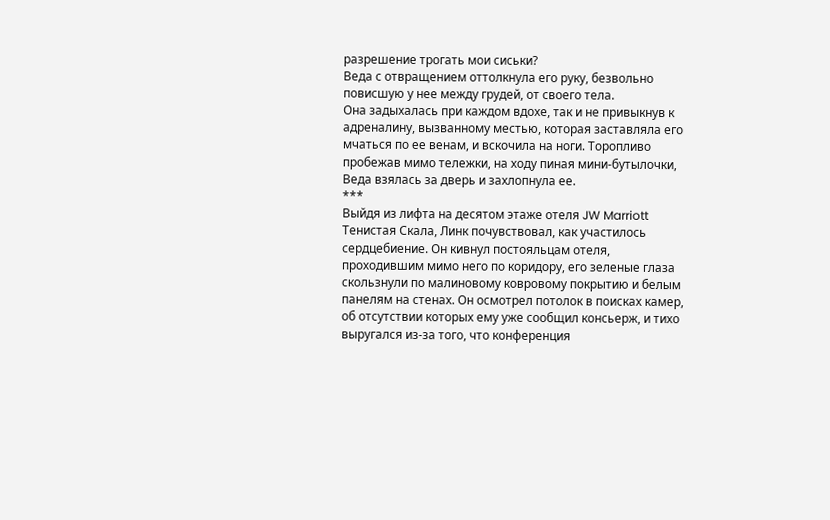разрешение трогать мои сиськи?
Веда с отвращением оттолкнула его руку, безвольно повисшую у нее между грудей, от своего тела.
Она задыхалась при каждом вдохе, так и не привыкнув к адреналину, вызванному местью, которая заставляла его мчаться по ее венам, и вскочила на ноги. Торопливо пробежав мимо тележки, на ходу пиная мини-бутылочки, Веда взялась за дверь и захлопнула ее.
***
Выйдя из лифта на десятом этаже отеля JW Marriott Тенистая Скала, Линк почувствовал, как участилось сердцебиение. Он кивнул постояльцам отеля, проходившим мимо него по коридору, его зеленые глаза скользнули по малиновому ковровому покрытию и белым панелям на стенах. Он осмотрел потолок в поисках камер, об отсутствии которых ему уже сообщил консьерж, и тихо выругался из-за того, что конференция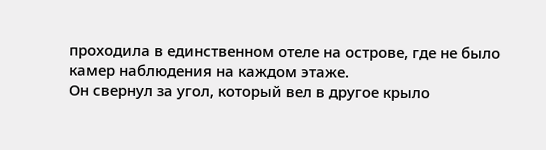проходила в единственном отеле на острове, где не было камер наблюдения на каждом этаже.
Он свернул за угол, который вел в другое крыло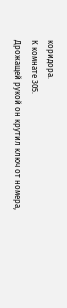коридора.
К комнате 305.
Дрожащей рукой он крутил ключ от номера,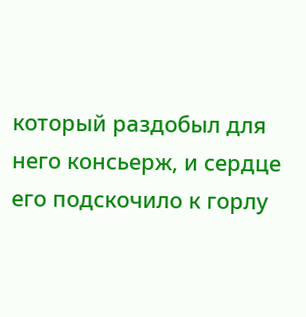который раздобыл для него консьерж, и сердце его подскочило к горлу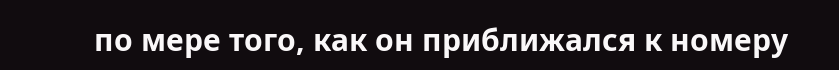по мере того, как он приближался к номеру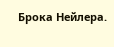Брока Нейлера.